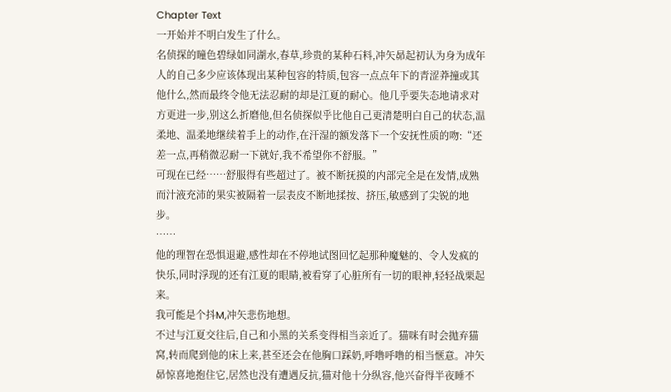Chapter Text
一开始并不明白发生了什么。
名侦探的瞳色碧绿如同湖水,春草,珍贵的某种石料,冲矢昴起初认为身为成年人的自己多少应该体现出某种包容的特质,包容一点点年下的青涩莽撞或其他什么,然而最终令他无法忍耐的却是江夏的耐心。他几乎要失态地请求对方更进一步,别这么折磨他,但名侦探似乎比他自己更清楚明白自己的状态,温柔地、温柔地继续着手上的动作,在汗湿的额发落下一个安抚性质的吻:“还差一点,再稍微忍耐一下就好,我不希望你不舒服。”
可现在已经……舒服得有些超过了。被不断抚摸的内部完全是在发情,成熟而汁液充沛的果实被隔着一层表皮不断地揉按、挤压,敏感到了尖锐的地步。
……
他的理智在恐惧退避,感性却在不停地试图回忆起那种魔魅的、令人发疯的快乐,同时浮现的还有江夏的眼睛,被看穿了心脏所有一切的眼神,轻轻战栗起来。
我可能是个抖M,冲矢悲伤地想。
不过与江夏交往后,自己和小黑的关系变得相当亲近了。猫咪有时会抛弃猫窝,转而爬到他的床上来,甚至还会在他胸口踩奶,呼噜呼噜的相当惬意。冲矢昴惊喜地抱住它,居然也没有遭遇反抗,猫对他十分纵容,他兴奋得半夜睡不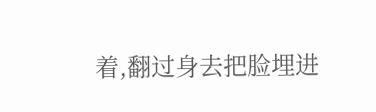着,翻过身去把脸埋进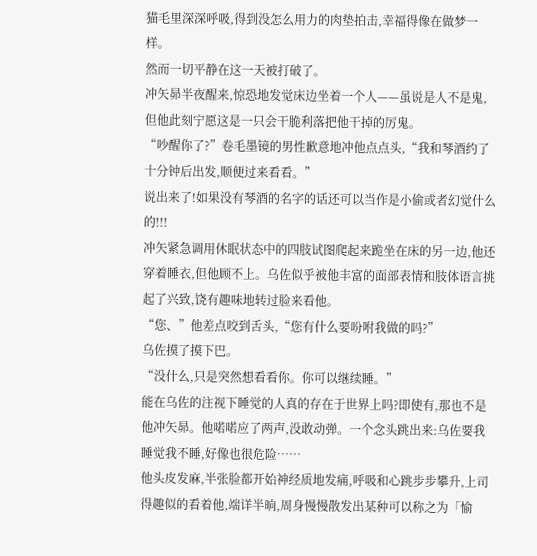猫毛里深深呼吸,得到没怎么用力的肉垫拍击,幸福得像在做梦一样。
然而一切平静在这一天被打破了。
冲矢昴半夜醒来,惊恐地发觉床边坐着一个人——虽说是人不是鬼,但他此刻宁愿这是一只会干脆利落把他干掉的厉鬼。
“吵醒你了?”卷毛墨镜的男性歉意地冲他点点头,“我和琴酒约了十分钟后出发,顺便过来看看。”
说出来了!如果没有琴酒的名字的话还可以当作是小偷或者幻觉什么的!!!
冲矢紧急调用休眠状态中的四肢试图爬起来跪坐在床的另一边,他还穿着睡衣,但他顾不上。乌佐似乎被他丰富的面部表情和肢体语言挑起了兴致,饶有趣味地转过脸来看他。
“您、”他差点咬到舌头,“您有什么要吩咐我做的吗?”
乌佐摸了摸下巴。
“没什么,只是突然想看看你。你可以继续睡。”
能在乌佐的注视下睡觉的人真的存在于世界上吗?即使有,那也不是他冲矢昴。他喏喏应了两声,没敢动弹。一个念头跳出来:乌佐要我睡觉我不睡,好像也很危险……
他头皮发麻,半张脸都开始神经质地发痛,呼吸和心跳步步攀升,上司得趣似的看着他,端详半晌,周身慢慢散发出某种可以称之为「愉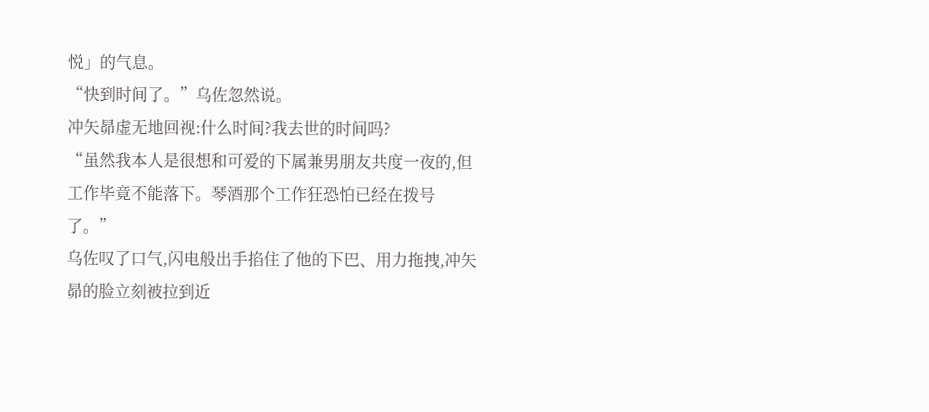悦」的气息。
“快到时间了。”乌佐忽然说。
冲矢昴虚无地回视:什么时间?我去世的时间吗?
“虽然我本人是很想和可爱的下属兼男朋友共度一夜的,但工作毕竟不能落下。琴酒那个工作狂恐怕已经在拨号了。”
乌佐叹了口气,闪电般出手掐住了他的下巴、用力拖拽,冲矢昴的脸立刻被拉到近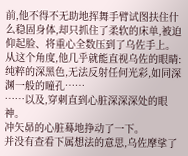前,他不得不无助地挥舞手臂试图扶住什么稳固身体,却只抓住了柔软的床单,被迫仰起脸、将重心全数压到了乌佐手上。从这个角度,他几乎就能直视乌佐的眼睛:纯粹的深黑色,无法反射任何光彩,如同深渊一般的瞳孔……
……以及,穿刺直到心脏深深深处的眼神。
冲矢昴的心脏蓦地挣动了一下。
并没有查看下属想法的意思,乌佐摩挲了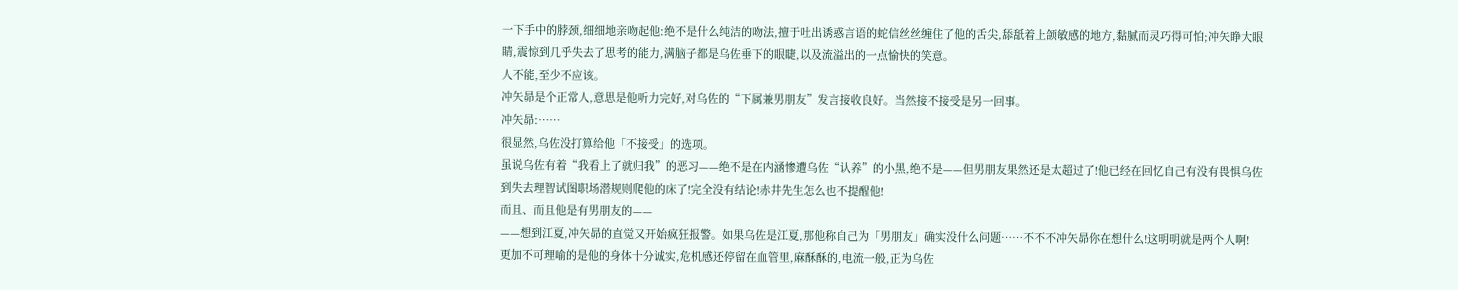一下手中的脖颈,细细地亲吻起他:绝不是什么纯洁的吻法,擅于吐出诱惑言语的蛇信丝丝缠住了他的舌尖,舔舐着上颌敏感的地方,黏腻而灵巧得可怕;冲矢睁大眼睛,震惊到几乎失去了思考的能力,满脑子都是乌佐垂下的眼睫,以及流溢出的一点愉快的笑意。
人不能,至少不应该。
冲矢昴是个正常人,意思是他听力完好,对乌佐的“下属兼男朋友”发言接收良好。当然接不接受是另一回事。
冲矢昴:……
很显然,乌佐没打算给他「不接受」的选项。
虽说乌佐有着“我看上了就归我”的恶习——绝不是在内涵惨遭乌佐“认养”的小黑,绝不是——但男朋友果然还是太超过了!他已经在回忆自己有没有畏惧乌佐到失去理智试图职场潜规则爬他的床了!完全没有结论!赤井先生怎么也不提醒他!
而且、而且他是有男朋友的——
——想到江夏,冲矢昴的直觉又开始疯狂报警。如果乌佐是江夏,那他称自己为「男朋友」确实没什么问题……不不不冲矢昴你在想什么!这明明就是两个人啊!
更加不可理喻的是他的身体十分诚实,危机感还停留在血管里,麻酥酥的,电流一般,正为乌佐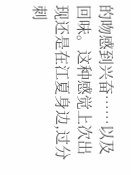的吻感到兴奋……以及回味。这种感觉上次出现还是在江夏身边,过分刺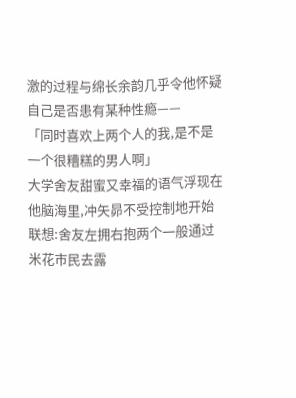激的过程与绵长余韵几乎令他怀疑自己是否患有某种性瘾——
「同时喜欢上两个人的我,是不是一个很糟糕的男人啊」
大学舍友甜蜜又幸福的语气浮现在他脑海里,冲矢昴不受控制地开始联想:舍友左拥右抱两个一般通过米花市民去露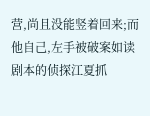营,尚且没能竖着回来;而他自己,左手被破案如读剧本的侦探江夏抓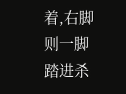着,右脚则一脚踏进杀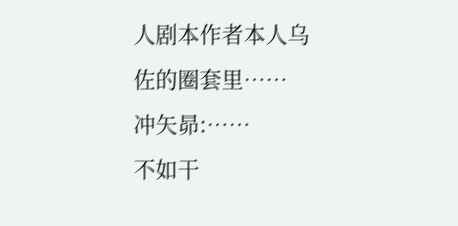人剧本作者本人乌佐的圈套里……
冲矢昴:……
不如干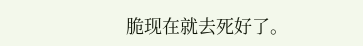脆现在就去死好了。